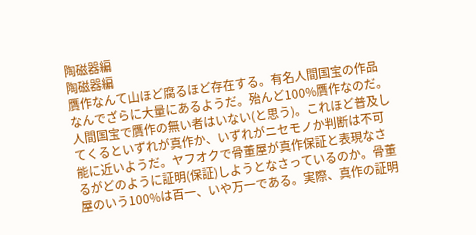陶磁器編
陶磁器編
贋作なんて山ほど腐るほど存在する。有名人間国宝の作品なんでざらに大量にあるようだ。殆んど100%贋作なのだ。人間国宝で贋作の無い者はいない(と思う)。これほど普及してくるといずれが真作か、いずれがニセモノか判断は不可能に近いようだ。ヤフオクで骨董屋が真作保証と表現なさるがどのように証明(保証)しようとなさっているのか。骨董屋のいう100%は百一、いや万一である。実際、真作の証明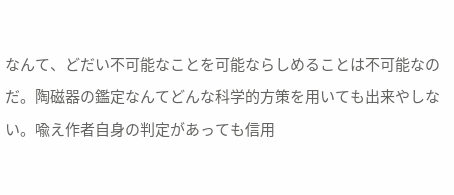なんて、どだい不可能なことを可能ならしめることは不可能なのだ。陶磁器の鑑定なんてどんな科学的方策を用いても出来やしない。喩え作者自身の判定があっても信用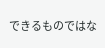できるものではな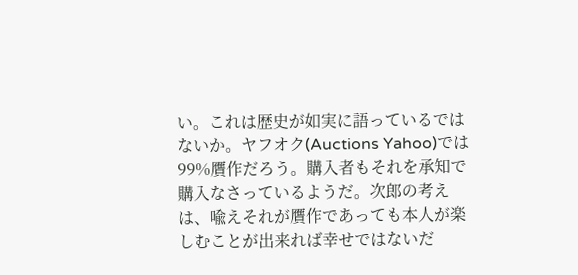い。これは歴史が如実に語っているではないか。ヤフオク(Auctions Yahoo)では99%贋作だろう。購入者もそれを承知で購入なさっているようだ。次郎の考えは、喩えそれが贋作であっても本人が楽しむことが出来れば幸せではないだ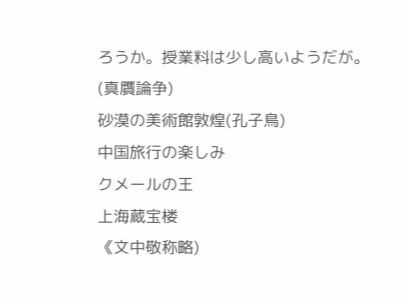ろうか。授業料は少し高いようだが。(真贋論争)
砂漠の美術館敦煌(孔子鳥)
中国旅行の楽しみ
クメールの王
上海蔵宝楼
《文中敬称略)